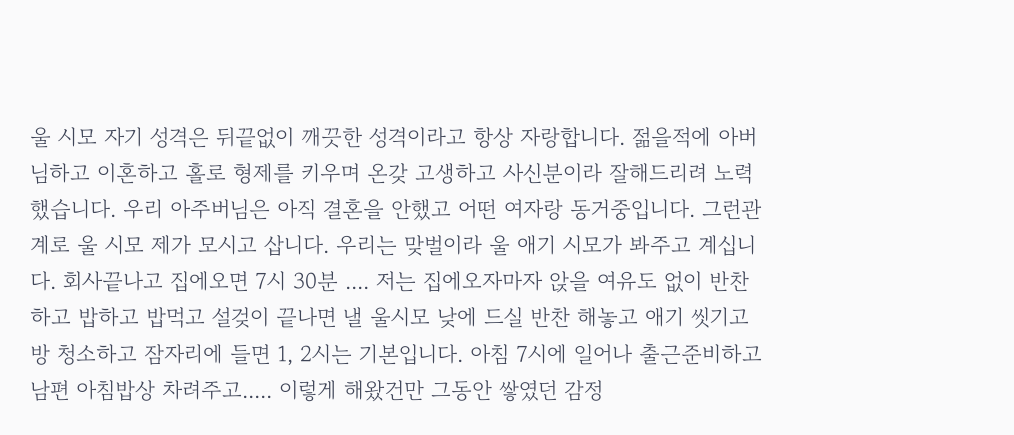울 시모 자기 성격은 뒤끝없이 깨끗한 성격이라고 항상 자랑합니다. 젊을적에 아버님하고 이혼하고 홀로 형제를 키우며 온갖 고생하고 사신분이라 잘해드리려 노력했습니다. 우리 아주버님은 아직 결혼을 안했고 어떤 여자랑 동거중입니다. 그런관계로 울 시모 제가 모시고 삽니다. 우리는 맞벌이라 울 애기 시모가 봐주고 계십니다. 회사끝나고 집에오면 7시 30분 .... 저는 집에오자마자 앉을 여유도 없이 반찬하고 밥하고 밥먹고 설겆이 끝나면 낼 울시모 낮에 드실 반찬 해놓고 애기 씻기고 방 청소하고 잠자리에 들면 1, 2시는 기본입니다. 아침 7시에 일어나 출근준비하고 남편 아침밥상 차려주고..... 이렇게 해왔건만 그동안 쌓였던 감정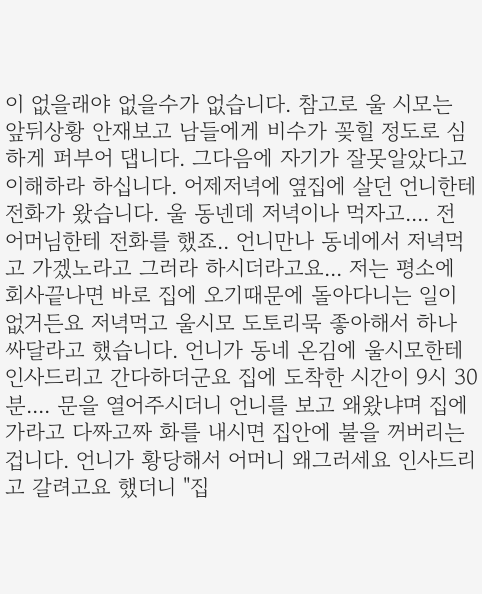이 없을래야 없을수가 없습니다. 참고로 울 시모는 앞뒤상황 안재보고 남들에게 비수가 꽂힐 정도로 심하게 퍼부어 댑니다. 그다음에 자기가 잘못알았다고 이해하라 하십니다. 어제저녁에 옆집에 살던 언니한테 전화가 왔습니다. 울 동넨데 저녁이나 먹자고.... 전 어머님한테 전화를 했죠.. 언니만나 동네에서 저녁먹고 가겠노라고 그러라 하시더라고요... 저는 평소에 회사끝나면 바로 집에 오기때문에 돌아다니는 일이 없거든요 저녁먹고 울시모 도토리묵 좋아해서 하나 싸달라고 했습니다. 언니가 동네 온김에 울시모한테 인사드리고 간다하더군요 집에 도착한 시간이 9시 30분.... 문을 열어주시더니 언니를 보고 왜왔냐며 집에 가라고 다짜고짜 화를 내시면 집안에 불을 꺼버리는 겁니다. 언니가 황당해서 어머니 왜그러세요 인사드리고 갈려고요 했더니 "집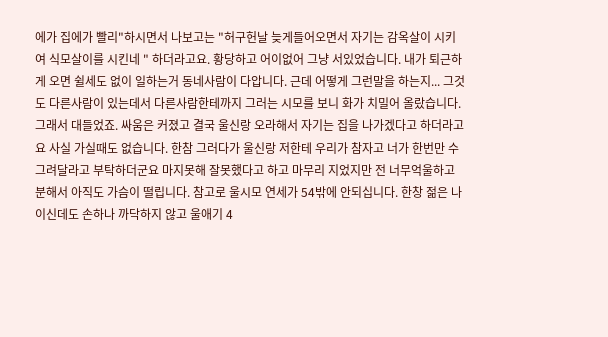에가 집에가 빨리"하시면서 나보고는 "허구헌날 늦게들어오면서 자기는 감옥살이 시키여 식모살이를 시킨네 " 하더라고요. 황당하고 어이없어 그냥 서있었습니다. 내가 퇴근하게 오면 쉴세도 없이 일하는거 동네사람이 다압니다. 근데 어떻게 그런말을 하는지... 그것도 다른사람이 있는데서 다른사람한테까지 그러는 시모를 보니 화가 치밀어 올랐습니다. 그래서 대들었죠. 싸움은 커졌고 결국 울신랑 오라해서 자기는 집을 나가겠다고 하더라고요 사실 가실때도 없습니다. 한참 그러다가 울신랑 저한테 우리가 참자고 너가 한번만 수그려달라고 부탁하더군요 마지못해 잘못했다고 하고 마무리 지었지만 전 너무억울하고 분해서 아직도 가슴이 떨립니다. 참고로 울시모 연세가 54밖에 안되십니다. 한창 젊은 나이신데도 손하나 까닥하지 않고 울애기 4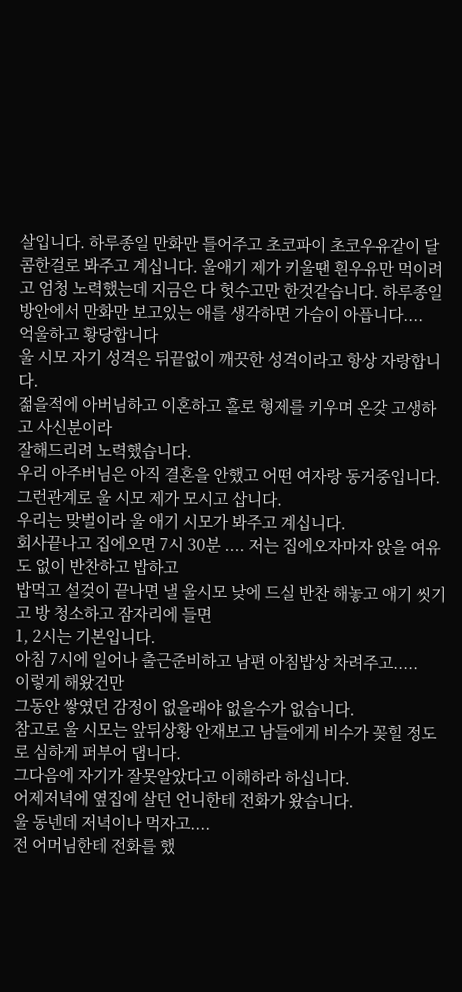살입니다. 하루종일 만화만 틀어주고 초코파이 초코우유같이 달콤한걸로 봐주고 계십니다. 울애기 제가 키울땐 흰우유만 먹이려고 엄청 노력했는데 지금은 다 헛수고만 한것같습니다. 하루종일 방안에서 만화만 보고있는 애를 생각하면 가슴이 아픕니다....
억울하고 황당합니다
울 시모 자기 성격은 뒤끝없이 깨끗한 성격이라고 항상 자랑합니다.
젊을적에 아버님하고 이혼하고 홀로 형제를 키우며 온갖 고생하고 사신분이라
잘해드리려 노력했습니다.
우리 아주버님은 아직 결혼을 안했고 어떤 여자랑 동거중입니다.
그런관계로 울 시모 제가 모시고 삽니다.
우리는 맞벌이라 울 애기 시모가 봐주고 계십니다.
회사끝나고 집에오면 7시 30분 .... 저는 집에오자마자 앉을 여유도 없이 반찬하고 밥하고
밥먹고 설겆이 끝나면 낼 울시모 낮에 드실 반찬 해놓고 애기 씻기고 방 청소하고 잠자리에 들면
1, 2시는 기본입니다.
아침 7시에 일어나 출근준비하고 남편 아침밥상 차려주고.....
이렇게 해왔건만
그동안 쌓였던 감정이 없을래야 없을수가 없습니다.
참고로 울 시모는 앞뒤상황 안재보고 남들에게 비수가 꽂힐 정도로 심하게 퍼부어 댑니다.
그다음에 자기가 잘못알았다고 이해하라 하십니다.
어제저녁에 옆집에 살던 언니한테 전화가 왔습니다.
울 동넨데 저녁이나 먹자고....
전 어머님한테 전화를 했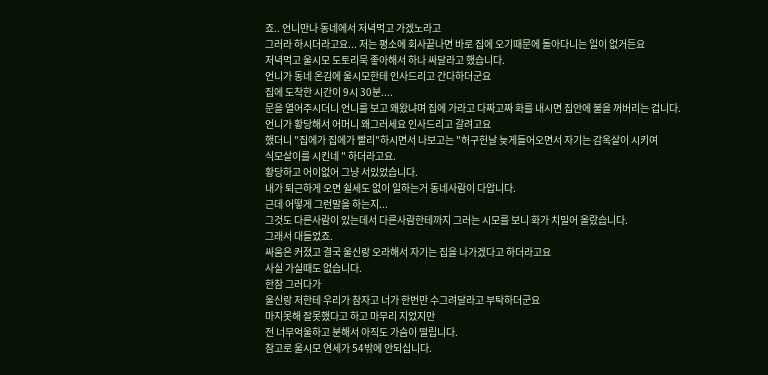죠.. 언니만나 동네에서 저녁먹고 가겠노라고
그러라 하시더라고요... 저는 평소에 회사끝나면 바로 집에 오기때문에 돌아다니는 일이 없거든요
저녁먹고 울시모 도토리묵 좋아해서 하나 싸달라고 했습니다.
언니가 동네 온김에 울시모한테 인사드리고 간다하더군요
집에 도착한 시간이 9시 30분....
문을 열어주시더니 언니를 보고 왜왔냐며 집에 가라고 다짜고짜 화를 내시면 집안에 불을 꺼버리는 겁니다.
언니가 황당해서 어머니 왜그러세요 인사드리고 갈려고요
했더니 "집에가 집에가 빨리"하시면서 나보고는 "허구헌날 늦게들어오면서 자기는 감옥살이 시키여
식모살이를 시킨네 " 하더라고요.
황당하고 어이없어 그냥 서있었습니다.
내가 퇴근하게 오면 쉴세도 없이 일하는거 동네사람이 다압니다.
근데 어떻게 그런말을 하는지...
그것도 다른사람이 있는데서 다른사람한테까지 그러는 시모를 보니 화가 치밀어 올랐습니다.
그래서 대들었죠.
싸움은 커졌고 결국 울신랑 오라해서 자기는 집을 나가겠다고 하더라고요
사실 가실때도 없습니다.
한참 그러다가
울신랑 저한테 우리가 참자고 너가 한번만 수그려달라고 부탁하더군요
마지못해 잘못했다고 하고 마무리 지었지만
전 너무억울하고 분해서 아직도 가슴이 떨립니다.
참고로 울시모 연세가 54밖에 안되십니다.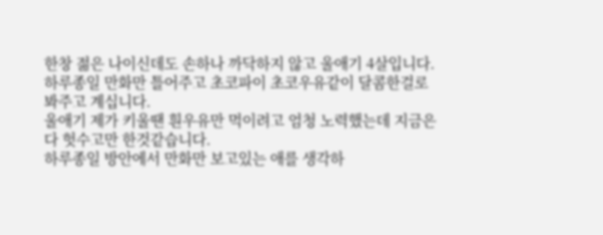한창 젊은 나이신데도 손하나 까닥하지 않고 울애기 4살입니다. 하루종일 만화만 틀어주고 초코파이 초코우유같이 달콤한걸로 봐주고 계십니다.
울애기 제가 키울땐 흰우유만 먹이려고 엄청 노력했는데 지금은 다 헛수고만 한것같습니다.
하루종일 방안에서 만화만 보고있는 애를 생각하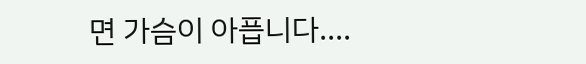면 가슴이 아픕니다....